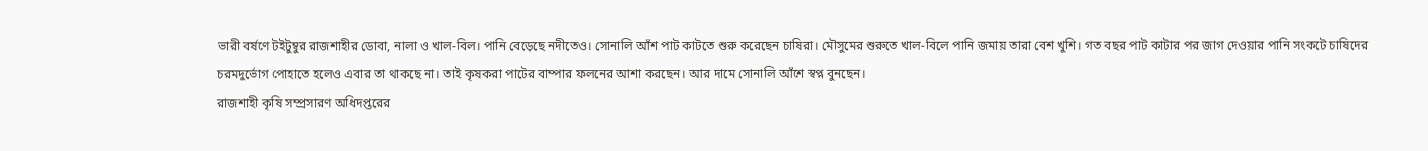ভারী বর্ষণে টইটুম্বুর রাজশাহীর ডোবা, নালা ও খাল-বিল। পানি বেড়েছে নদীতেও। সোনালি আঁশ পাট কাটতে শুরু করেছেন চাষিরা। মৌসুমের শুরুতে খাল-বিলে পানি জমায় তারা বেশ খুশি। গত বছর পাট কাটার পর জাগ দেওয়ার পানি সংকটে চাষিদের চরমদুর্ভোগ পোহাতে হলেও এবার তা থাকছে না। তাই কৃষকরা পাটের বাম্পার ফলনের আশা করছেন। আর দামে সোনালি আঁশে স্বপ্ন বুনছেন।
রাজশাহী কৃষি সম্প্রসারণ অধিদপ্তরের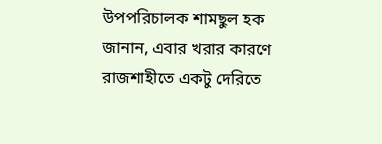উপপরিচালক শামছুল হক জানান, এবার খরার কারণে রাজশাহীতে একটু দেরিতে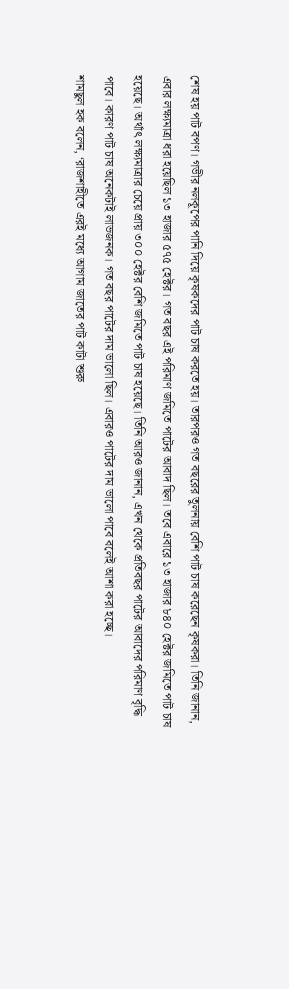শেষ হয় পাট বপণ। গভীর নলকূপের পানি দিয়ে কৃষকদের পাট চাষ করতে হয়। তারপরও গত বছরের তুলনায় বেশি পাট চাষ করেছেন কৃষকরা। তিনি জানান, এবার লক্ষ্যমাত্রা ধরা হয়েছিল ১৩ হাজার ৫৭৫ হেক্টর। গত বছর এই পরিমাণ জমিতে পাটের আবাদ ছিল। তবে এবারে ১৩ হাজার ৮৪০ হেক্টর জমিতে পাট চাষ হয়েছে। অর্থাৎ লক্ষ্যমাত্রার চেয়ে প্রায় ৩০০ হেক্টর বেশি জমিতে পাট চাষ হয়েছে। তিনি আরও জানান, এখন থেকে প্রতিবছর পাটের আবাদের পরিমাণ বৃদ্ধি পাবে। কারণ পাট চাষ অনেকটাই লাভজনক। গত বছর পাটের দাম ভালো ছিল। এবারও পাটের দাম ভালো পাবে বলেই আশা করা হচ্ছে।
শামছুল হক বলেন, ‘রাজশাহীতে এরই মধ্যে আগাম জাতের পাট কাটা শুরু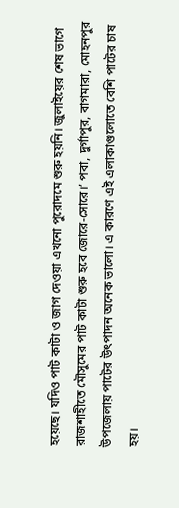হয়েছে। যদিও পাট কাটা ও জাগ দেওয়া এখনো পুরোদমে শুরু হয়নি। জুলাইয়ের শেষ ভাগে রাজশাহীতে মৌসুমের পাট কাটা শুরু হবে জোরে-সোরে।’ পবা, দুর্গাপুর, বাগমারা, মোহনপুর উপজেলায় পাটের উৎপাদন অনেক ভালো। এ কারণে এই এলাকাগুলোতে বেশি পাটের চাষ হয়।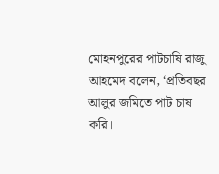মোহনপুরের পাটচাষি রাজু আহমেদ বলেন, ‘প্রতিবছর আলুর জমিতে পাট চাষ করি।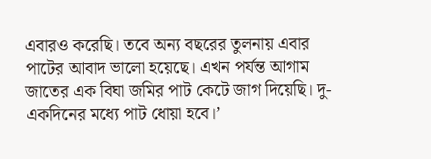এবারও করেছি। তবে অন্য বছরের তুলনায় এবার পাটের আবাদ ভালো হয়েছে। এখন পর্যন্ত আগাম জাতের এক বিঘা জমির পাট কেটে জাগ দিয়েছি। দু-একদিনের মধ্যে পাট ধোয়া হবে।’